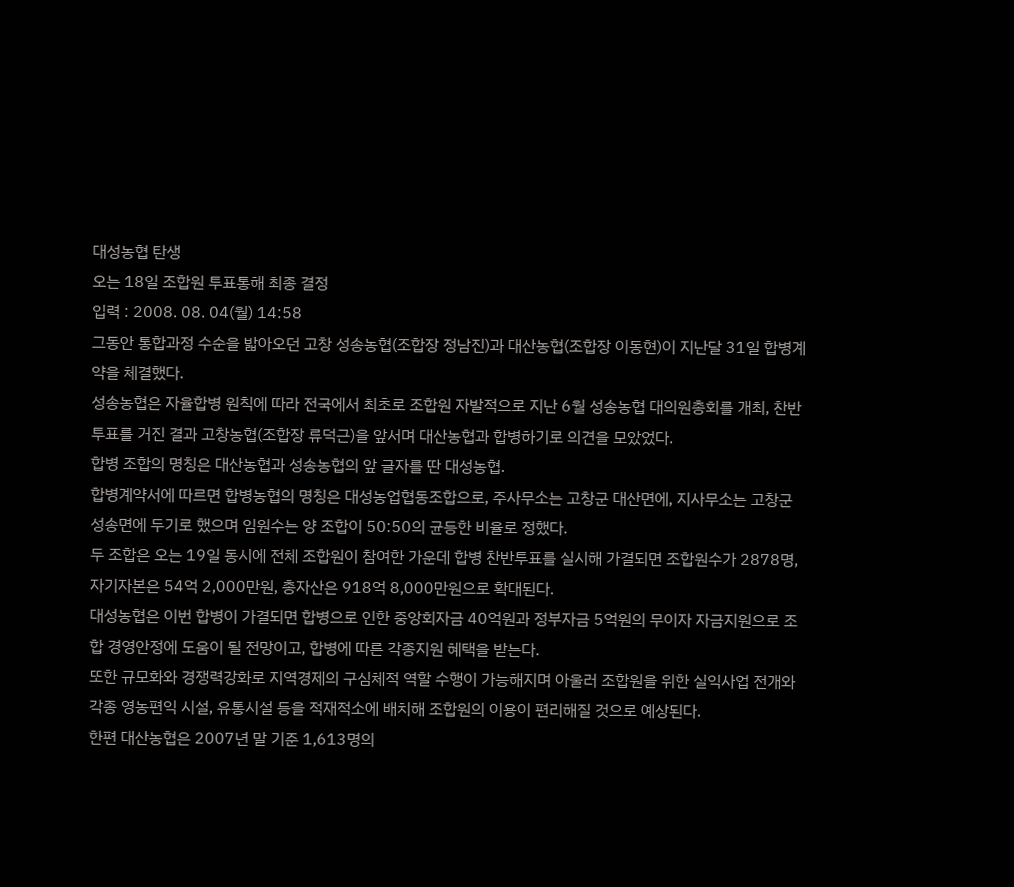대성농협 탄생
오는 18일 조합원 투표통해 최종 결정
입력 : 2008. 08. 04(월) 14:58
그동안 통합과정 수순을 밟아오던 고창 성송농협(조합장 정남진)과 대산농협(조합장 이동현)이 지난달 31일 합병계약을 체결했다.
성송농협은 자율합병 원칙에 따라 전국에서 최초로 조합원 자발적으로 지난 6월 성송농협 대의원총회를 개최, 찬반투표를 거진 결과 고창농협(조합장 류덕근)을 앞서며 대산농협과 합병하기로 의견을 모았었다.
합병 조합의 명칭은 대산농협과 성송농협의 앞 글자를 딴 대성농협.
합병계약서에 따르면 합병농협의 명칭은 대성농업협동조합으로, 주사무소는 고창군 대산면에, 지사무소는 고창군 성송면에 두기로 했으며 임원수는 양 조합이 50:50의 균등한 비율로 정했다.
두 조합은 오는 19일 동시에 전체 조합원이 참여한 가운데 합병 찬반투표를 실시해 가결되면 조합원수가 2878명, 자기자본은 54억 2,000만원, 총자산은 918억 8,000만원으로 확대된다.
대성농협은 이번 합병이 가결되면 합병으로 인한 중앙회자금 40억원과 정부자금 5억원의 무이자 자금지원으로 조합 경영안정에 도움이 될 전망이고, 합병에 따른 각종지원 혜택을 받는다.
또한 규모화와 경쟁력강화로 지역경제의 구심체적 역할 수행이 가능해지며 아울러 조합원을 위한 실익사업 전개와 각종 영농편익 시설, 유통시설 등을 적재적소에 배치해 조합원의 이용이 편리해질 것으로 예상된다.
한편 대산농협은 2007년 말 기준 1,613명의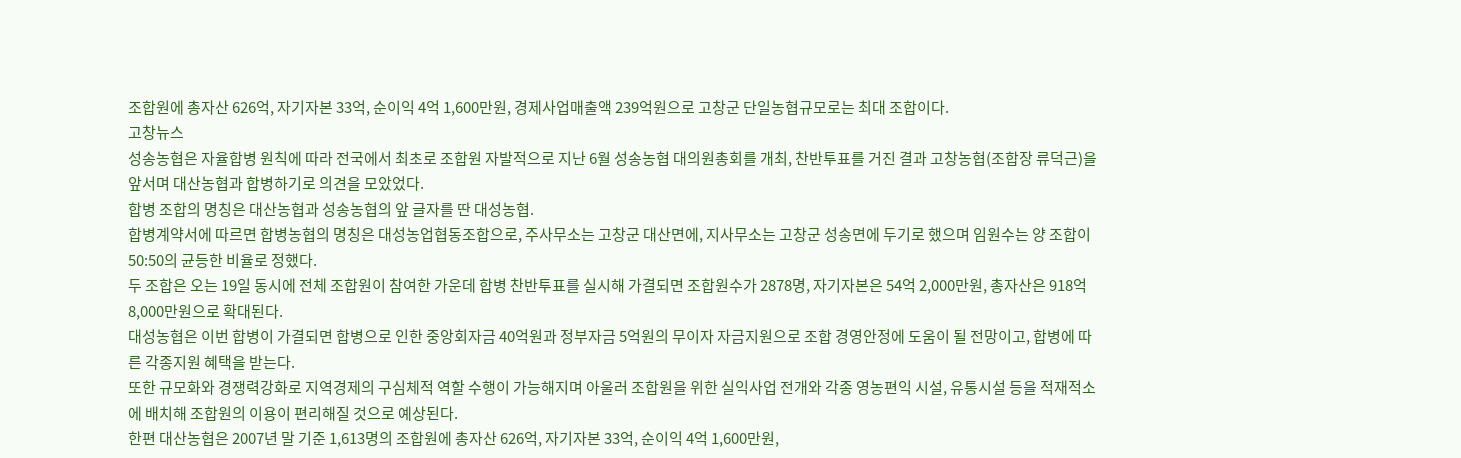조합원에 총자산 626억, 자기자본 33억, 순이익 4억 1,600만원, 경제사업매출액 239억원으로 고창군 단일농협규모로는 최대 조합이다.
고창뉴스
성송농협은 자율합병 원칙에 따라 전국에서 최초로 조합원 자발적으로 지난 6월 성송농협 대의원총회를 개최, 찬반투표를 거진 결과 고창농협(조합장 류덕근)을 앞서며 대산농협과 합병하기로 의견을 모았었다.
합병 조합의 명칭은 대산농협과 성송농협의 앞 글자를 딴 대성농협.
합병계약서에 따르면 합병농협의 명칭은 대성농업협동조합으로, 주사무소는 고창군 대산면에, 지사무소는 고창군 성송면에 두기로 했으며 임원수는 양 조합이 50:50의 균등한 비율로 정했다.
두 조합은 오는 19일 동시에 전체 조합원이 참여한 가운데 합병 찬반투표를 실시해 가결되면 조합원수가 2878명, 자기자본은 54억 2,000만원, 총자산은 918억 8,000만원으로 확대된다.
대성농협은 이번 합병이 가결되면 합병으로 인한 중앙회자금 40억원과 정부자금 5억원의 무이자 자금지원으로 조합 경영안정에 도움이 될 전망이고, 합병에 따른 각종지원 혜택을 받는다.
또한 규모화와 경쟁력강화로 지역경제의 구심체적 역할 수행이 가능해지며 아울러 조합원을 위한 실익사업 전개와 각종 영농편익 시설, 유통시설 등을 적재적소에 배치해 조합원의 이용이 편리해질 것으로 예상된다.
한편 대산농협은 2007년 말 기준 1,613명의 조합원에 총자산 626억, 자기자본 33억, 순이익 4억 1,600만원,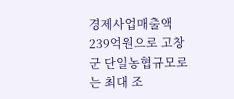경제사업매출액 239억원으로 고창군 단일농협규모로는 최대 조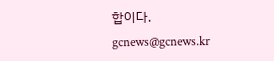합이다.
gcnews@gcnews.kr